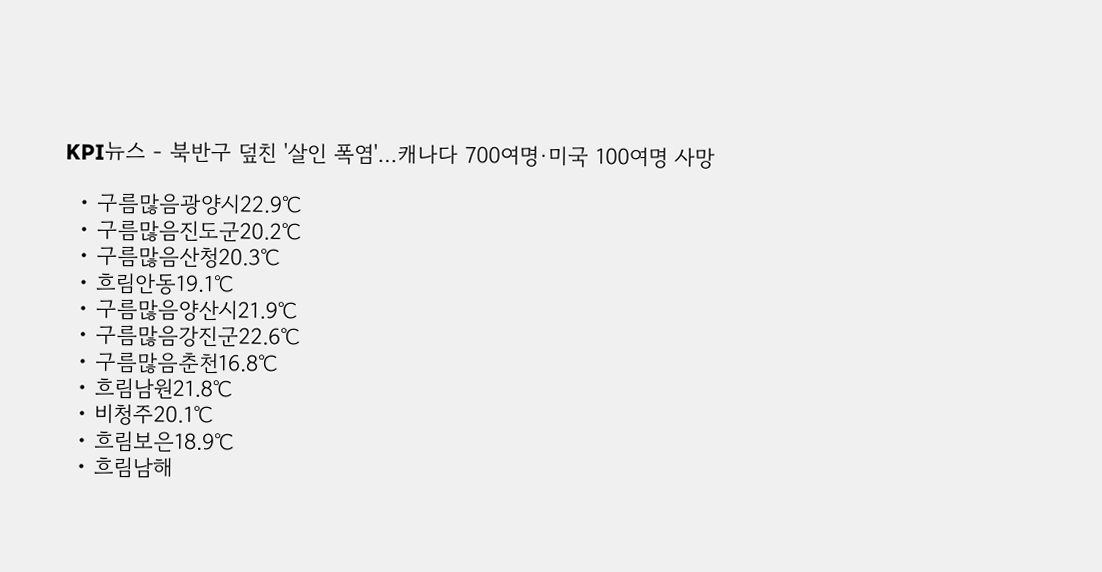KPI뉴스 - 북반구 덮친 '살인 폭염'…캐나다 700여명·미국 100여명 사망

  • 구름많음광양시22.9℃
  • 구름많음진도군20.2℃
  • 구름많음산청20.3℃
  • 흐림안동19.1℃
  • 구름많음양산시21.9℃
  • 구름많음강진군22.6℃
  • 구름많음춘천16.8℃
  • 흐림남원21.8℃
  • 비청주20.1℃
  • 흐림보은18.9℃
  • 흐림남해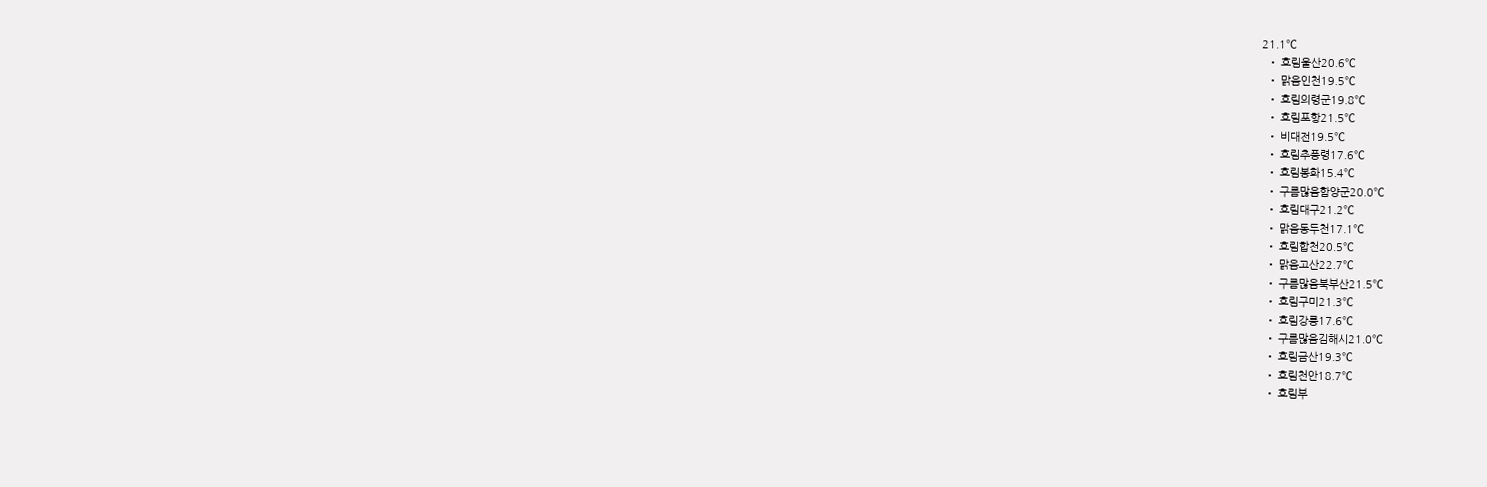21.1℃
  • 흐림울산20.6℃
  • 맑음인천19.5℃
  • 흐림의령군19.8℃
  • 흐림포항21.5℃
  • 비대전19.5℃
  • 흐림추풍령17.6℃
  • 흐림봉화15.4℃
  • 구름많음함양군20.0℃
  • 흐림대구21.2℃
  • 맑음동두천17.1℃
  • 흐림합천20.5℃
  • 맑음고산22.7℃
  • 구름많음북부산21.5℃
  • 흐림구미21.3℃
  • 흐림강릉17.6℃
  • 구름많음김해시21.0℃
  • 흐림금산19.3℃
  • 흐림천안18.7℃
  • 흐림부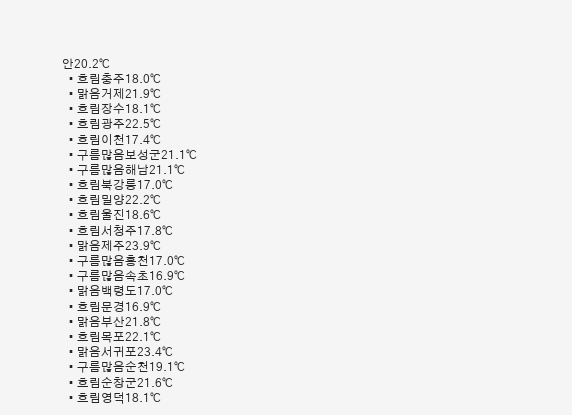안20.2℃
  • 흐림충주18.0℃
  • 맑음거제21.9℃
  • 흐림장수18.1℃
  • 흐림광주22.5℃
  • 흐림이천17.4℃
  • 구름많음보성군21.1℃
  • 구름많음해남21.1℃
  • 흐림북강릉17.0℃
  • 흐림밀양22.2℃
  • 흐림울진18.6℃
  • 흐림서청주17.8℃
  • 맑음제주23.9℃
  • 구름많음홍천17.0℃
  • 구름많음속초16.9℃
  • 맑음백령도17.0℃
  • 흐림문경16.9℃
  • 맑음부산21.8℃
  • 흐림목포22.1℃
  • 맑음서귀포23.4℃
  • 구름많음순천19.1℃
  • 흐림순창군21.6℃
  • 흐림영덕18.1℃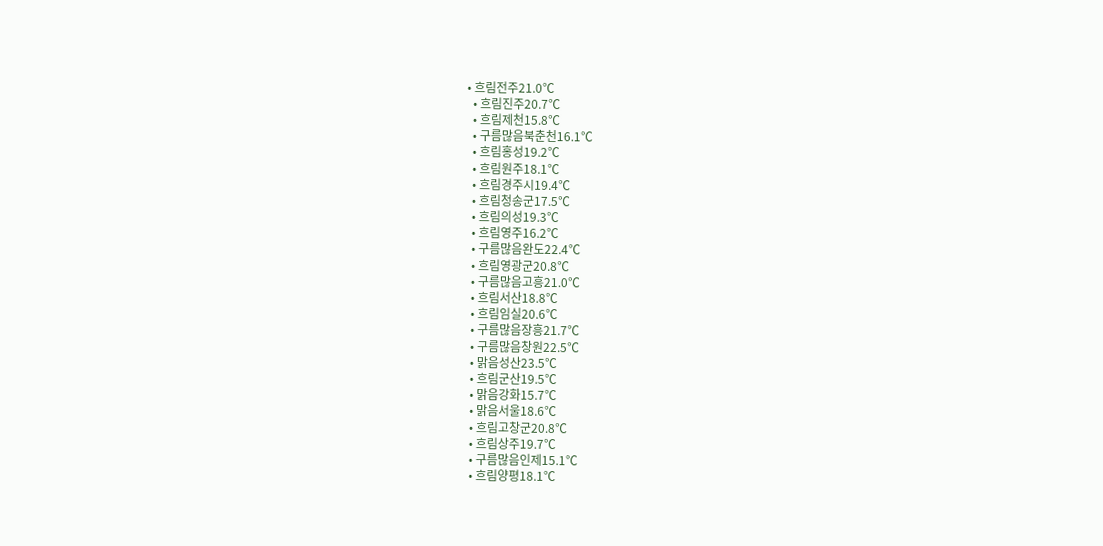• 흐림전주21.0℃
  • 흐림진주20.7℃
  • 흐림제천15.8℃
  • 구름많음북춘천16.1℃
  • 흐림홍성19.2℃
  • 흐림원주18.1℃
  • 흐림경주시19.4℃
  • 흐림청송군17.5℃
  • 흐림의성19.3℃
  • 흐림영주16.2℃
  • 구름많음완도22.4℃
  • 흐림영광군20.8℃
  • 구름많음고흥21.0℃
  • 흐림서산18.8℃
  • 흐림임실20.6℃
  • 구름많음장흥21.7℃
  • 구름많음창원22.5℃
  • 맑음성산23.5℃
  • 흐림군산19.5℃
  • 맑음강화15.7℃
  • 맑음서울18.6℃
  • 흐림고창군20.8℃
  • 흐림상주19.7℃
  • 구름많음인제15.1℃
  • 흐림양평18.1℃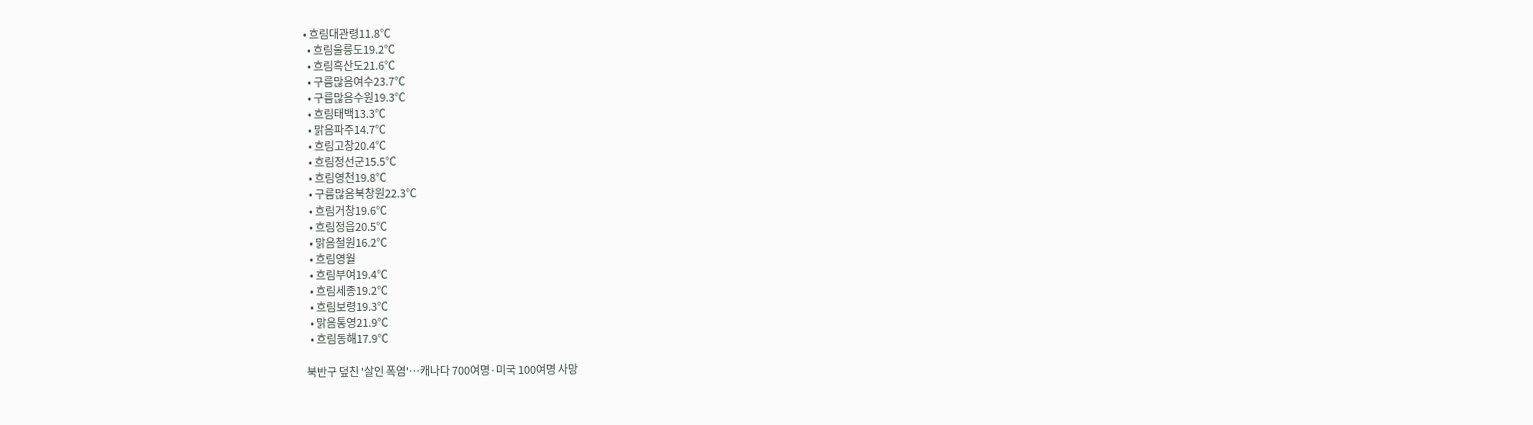• 흐림대관령11.8℃
  • 흐림울릉도19.2℃
  • 흐림흑산도21.6℃
  • 구름많음여수23.7℃
  • 구름많음수원19.3℃
  • 흐림태백13.3℃
  • 맑음파주14.7℃
  • 흐림고창20.4℃
  • 흐림정선군15.5℃
  • 흐림영천19.8℃
  • 구름많음북창원22.3℃
  • 흐림거창19.6℃
  • 흐림정읍20.5℃
  • 맑음철원16.2℃
  • 흐림영월
  • 흐림부여19.4℃
  • 흐림세종19.2℃
  • 흐림보령19.3℃
  • 맑음통영21.9℃
  • 흐림동해17.9℃

북반구 덮친 '살인 폭염'…캐나다 700여명·미국 100여명 사망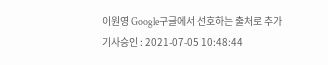이원영 Google구글에서 선호하는 출처로 추가
기사승인 : 2021-07-05 10:48:44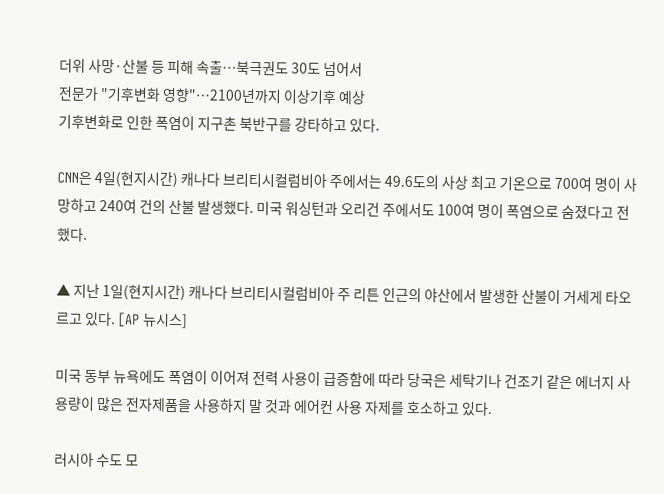더위 사망·산불 등 피해 속출…북극권도 30도 넘어서
전문가 "기후변화 영향"…2100년까지 이상기후 예상
기후변화로 인한 폭염이 지구촌 북반구를 강타하고 있다.

CNN은 4일(현지시간) 캐나다 브리티시컬럼비아 주에서는 49.6도의 사상 최고 기온으로 700여 명이 사망하고 240여 건의 산불 발생했다. 미국 워싱턴과 오리건 주에서도 100여 명이 폭염으로 숨졌다고 전했다.

▲ 지난 1일(현지시간) 캐나다 브리티시컬럼비아 주 리튼 인근의 야산에서 발생한 산불이 거세게 타오르고 있다. [AP 뉴시스]

미국 동부 뉴욕에도 폭염이 이어져 전력 사용이 급증함에 따라 당국은 세탁기나 건조기 같은 에너지 사용량이 많은 전자제품을 사용하지 말 것과 에어컨 사용 자제를 호소하고 있다.

러시아 수도 모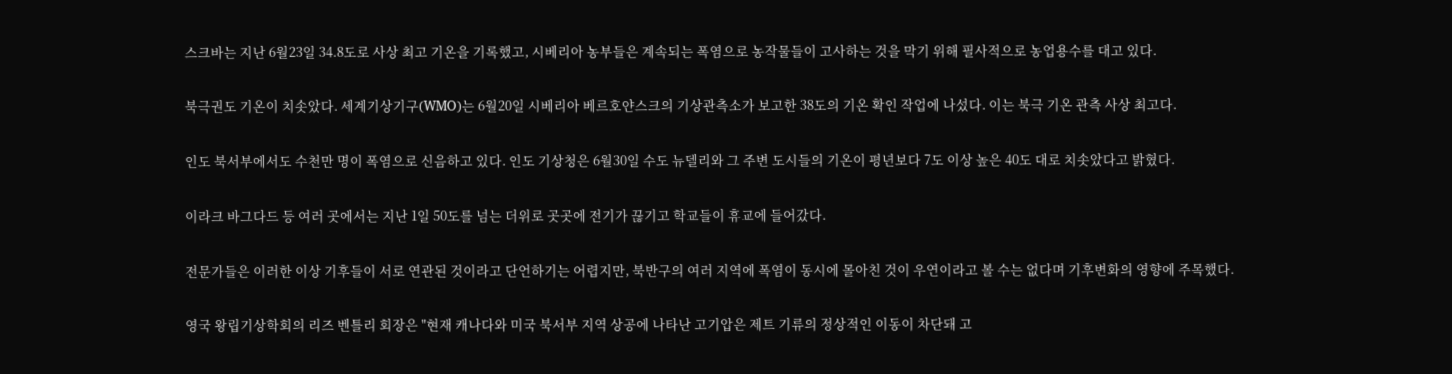스크바는 지난 6월23일 34.8도로 사상 최고 기온을 기록했고, 시베리아 농부들은 계속되는 폭염으로 농작물들이 고사하는 것을 막기 위해 필사적으로 농업용수를 대고 있다.

북극권도 기온이 치솟았다. 세계기상기구(WMO)는 6월20일 시베리아 베르호얀스크의 기상관측소가 보고한 38도의 기온 확인 작업에 나섰다. 이는 북극 기온 관측 사상 최고다.

인도 북서부에서도 수천만 명이 폭염으로 신음하고 있다. 인도 기상청은 6월30일 수도 뉴델리와 그 주변 도시들의 기온이 평년보다 7도 이상 높은 40도 대로 치솟았다고 밝혔다.

이라크 바그다드 등 여러 곳에서는 지난 1일 50도를 넘는 더위로 곳곳에 전기가 끊기고 학교들이 휴교에 들어갔다.

전문가들은 이러한 이상 기후들이 서로 연관된 것이라고 단언하기는 어렵지만, 북반구의 여러 지역에 폭염이 동시에 몰아친 것이 우연이라고 볼 수는 없다며 기후변화의 영향에 주목했다.

영국 왕립기상학회의 리즈 벤틀리 회장은 "현재 캐나다와 미국 북서부 지역 상공에 나타난 고기압은 제트 기류의 정상적인 이동이 차단돼 고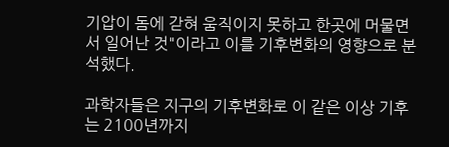기압이 돔에 갇혀 움직이지 못하고 한곳에 머물면서 일어난 것"이라고 이를 기후변화의 영향으로 분석했다.

과학자들은 지구의 기후변화로 이 같은 이상 기후는 2100년까지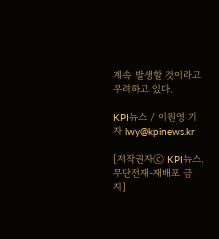계속 발생할 것이라고 우려하고 있다.

KPI뉴스 / 이원영 기자 lwy@kpinews.kr

[저작권자ⓒ KPI뉴스. 무단전재-재배포 금지]